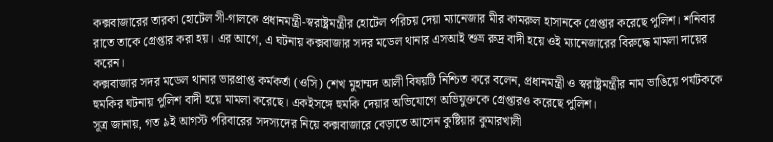কক্সবাজারের তারকা হোটেল সী-গালকে প্রধানমন্ত্রী-স্বরাষ্ট্রমন্ত্রীর হোটেল পরিচয় দেয়া ম্যানেজার মীর কামরুল হাসানকে গ্রেপ্তার করেছে পুলিশ। শনিবার রাতে তাকে গ্রেপ্তার করা হয়। এর আগে, এ ঘটনায় কক্সবাজার সদর মডেল থানার এসআই শুভ্র রুদ্র বাদী হয়ে ওই ম্যানেজারের বিরুদ্ধে মামলা দায়ের করেন।
কক্সবাজার সদর মডেল থানার ভারপ্রাপ্ত কর্মকর্তা (ওসি) শেখ মুহাম্মদ আলী বিষয়টি নিশ্চিত করে বলেন, প্রধানমন্ত্রী ও স্বরাষ্ট্রমন্ত্রীর নাম ভাঙিয়ে পর্যটককে হুমকির ঘটনায় পুলিশ বাদী হয়ে মামলা করেছে। একইসঙ্গে হুমকি দেয়ার অভিযোগে অভিযুক্তকে গ্রেপ্তারও করেছে পুলিশ।
সূত্র জানায়, গত ৯ই আগস্ট পরিবারের সদস্যদের নিয়ে কক্সবাজারে বেড়াতে আসেন কুষ্টিয়ার কুমারখালী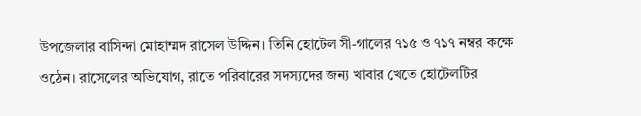উপজেলার বাসিন্দা মোহাম্মদ রাসেল উদ্দিন। তিনি হোটেল সী-গালের ৭১৫ ও ৭১৭ নম্বর কক্ষে ওঠেন। রাসেলের অভিযোগ, রাতে পরিবারের সদস্যদের জন্য খাবার খেতে হোটেলটির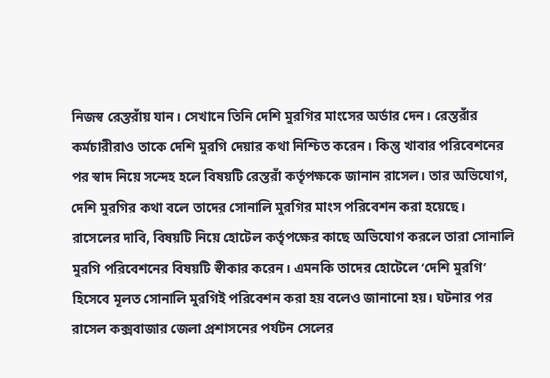নিজস্ব রেস্তরাঁয় যান। সেখানে তিনি দেশি মুরগির মাংসের অর্ডার দেন। রেস্তরাঁর কর্মচারীরাও তাকে দেশি মুরগি দেয়ার কথা নিশ্চিত করেন। কিন্তু খাবার পরিবেশনের পর স্বাদ নিয়ে সন্দেহ হলে বিষয়টি রেস্তরাঁ কর্তৃপক্ষকে জানান রাসেল। তার অভিযোগ, দেশি মুরগির কথা বলে তাদের সোনালি মুরগির মাংস পরিবেশন করা হয়েছে।
রাসেলের দাবি, বিষয়টি নিয়ে হোটেল কর্তৃপক্ষের কাছে অভিযোগ করলে তারা সোনালি মুরগি পরিবেশনের বিষয়টি স্বীকার করেন। এমনকি তাদের হোটেলে ‘দেশি মুরগি’ হিসেবে মূলত সোনালি মুরগিই পরিবেশন করা হয় বলেও জানানো হয়। ঘটনার পর রাসেল কক্সবাজার জেলা প্রশাসনের পর্যটন সেলের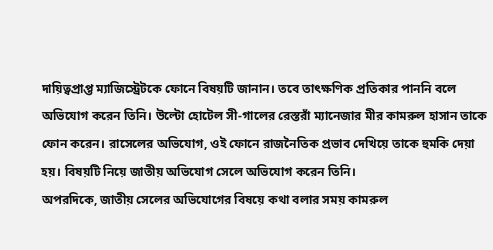দায়িত্বপ্রাপ্ত ম্যাজিস্ট্রেটকে ফোনে বিষয়টি জানান। তবে তাৎক্ষণিক প্রতিকার পাননি বলে অভিযোগ করেন তিনি। উল্টো হোটেল সী-গালের রেস্তরাঁ ম্যানেজার মীর কামরুল হাসান তাকে ফোন করেন। রাসেলের অভিযোগ, ওই ফোনে রাজনৈতিক প্রভাব দেখিয়ে তাকে হুমকি দেয়া হয়। বিষয়টি নিয়ে জাতীয় অভিযোগ সেলে অভিযোগ করেন তিনি।
অপরদিকে, জাতীয় সেলের অভিযোগের বিষয়ে কথা বলার সময় কামরুল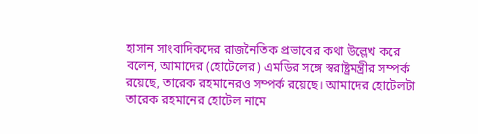হাসান সাংবাদিকদের রাজনৈতিক প্রভাবের কথা উল্লেখ করে বলেন, আমাদের (হোটেলের) এমডির সঙ্গে স্বরাষ্ট্রমন্ত্রীর সম্পর্ক রয়েছে, তারেক রহমানেরও সম্পর্ক রয়েছে। আমাদের হোটেলটা তারেক রহমানের হোটেল নামে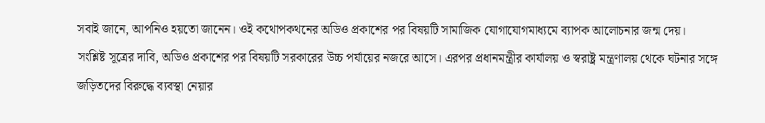সবাই জানে, আপনিও হয়তো জানেন। ওই কথোপকথনের অডিও প্রকাশের পর বিষয়টি সামাজিক যোগাযোগমাধ্যমে ব্যাপক আলোচনার জন্ম দেয়।
সংশ্লিষ্ট সূত্রের দাবি, অডিও প্রকাশের পর বিষয়টি সরকারের উচ্চ পর্যায়ের নজরে আসে। এরপর প্রধানমন্ত্রীর কার্যালয় ও স্বরাষ্ট্র মন্ত্রণালয় থেকে ঘটনার সঙ্গে জড়িতদের বিরুদ্ধে ব্যবস্থা নেয়ার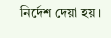নির্দেশ দেয়া হয়।